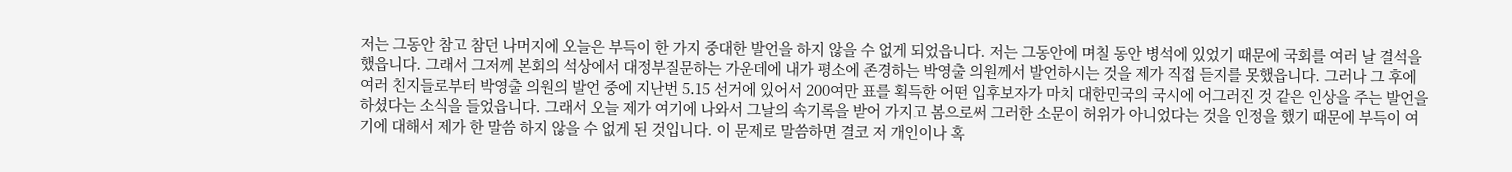저는 그동안 참고 참던 나머지에 오늘은 부득이 한 가지 중대한 발언을 하지 않을 수 없게 되었읍니다. 저는 그동안에 며칠 동안 병석에 있었기 때문에 국회를 여러 날 결석을 했읍니다. 그래서 그저께 본회의 석상에서 대정부질문하는 가운데에 내가 평소에 존경하는 박영출 의원께서 발언하시는 것을 제가 직접 듣지를 못했읍니다. 그러나 그 후에 여러 친지들로부터 박영출 의원의 발언 중에 지난번 5․15 선거에 있어서 200여만 표를 획득한 어떤 입후보자가 마치 대한민국의 국시에 어그러진 것 같은 인상을 주는 발언을 하셨다는 소식을 들었읍니다. 그래서 오늘 제가 여기에 나와서 그날의 속기록을 받어 가지고 봄으로써 그러한 소문이 허위가 아니었다는 것을 인정을 했기 때문에 부득이 여기에 대해서 제가 한 말씀 하지 않을 수 없게 된 것입니다. 이 문제로 말씀하면 결코 저 개인이나 혹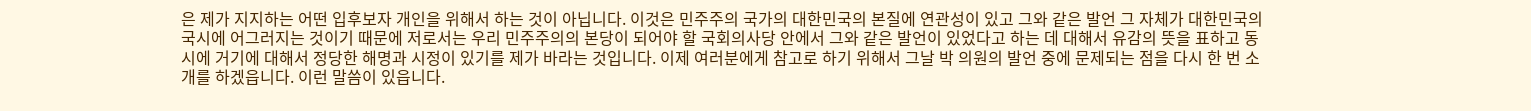은 제가 지지하는 어떤 입후보자 개인을 위해서 하는 것이 아닙니다. 이것은 민주주의 국가의 대한민국의 본질에 연관성이 있고 그와 같은 발언 그 자체가 대한민국의 국시에 어그러지는 것이기 때문에 저로서는 우리 민주주의의 본당이 되어야 할 국회의사당 안에서 그와 같은 발언이 있었다고 하는 데 대해서 유감의 뜻을 표하고 동시에 거기에 대해서 정당한 해명과 시정이 있기를 제가 바라는 것입니다. 이제 여러분에게 참고로 하기 위해서 그날 박 의원의 발언 중에 문제되는 점을 다시 한 번 소개를 하겠읍니다. 이런 말씀이 있읍니다.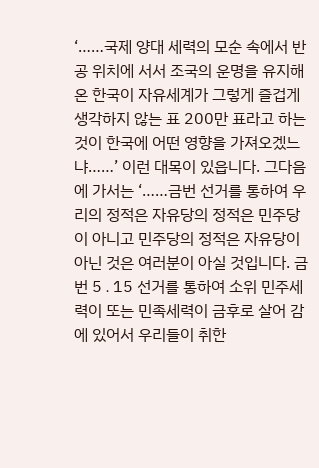‘……국제 양대 세력의 모순 속에서 반공 위치에 서서 조국의 운명을 유지해 온 한국이 자유세계가 그렇게 즐겁게 생각하지 않는 표 200만 표라고 하는 것이 한국에 어떤 영향을 가져오겠느냐……’ 이런 대목이 있읍니다. 그다음에 가서는 ‘……금번 선거를 통하여 우리의 정적은 자유당의 정적은 민주당이 아니고 민주당의 정적은 자유당이 아닌 것은 여러분이 아실 것입니다. 금번 5․15 선거를 통하여 소위 민주세력이 또는 민족세력이 금후로 살어 감에 있어서 우리들이 취한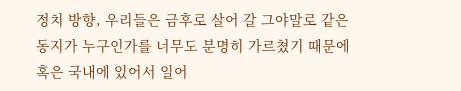정치 방향, 우리들은 금후로 살어 갈 그야말로 같은 동지가 누구인가를 너무도 분명히 가르쳤기 때문에 혹은 국내에 있어서 일어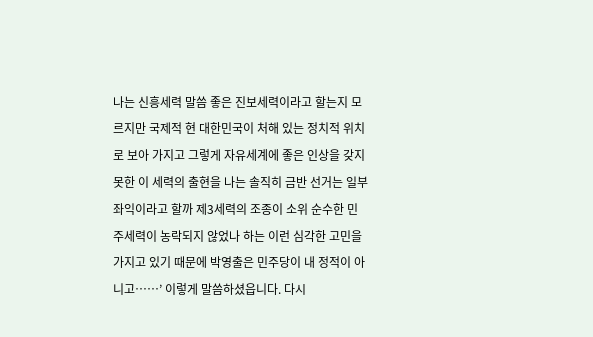나는 신흥세력 말씀 좋은 진보세력이라고 할는지 모르지만 국제적 현 대한민국이 처해 있는 정치적 위치로 보아 가지고 그렇게 자유세계에 좋은 인상을 갖지 못한 이 세력의 출현을 나는 솔직히 금반 선거는 일부 좌익이라고 할까 제3세력의 조종이 소위 순수한 민주세력이 농락되지 않었나 하는 이런 심각한 고민을 가지고 있기 때문에 박영출은 민주당이 내 정적이 아니고……’ 이렇게 말씀하셨읍니다. 다시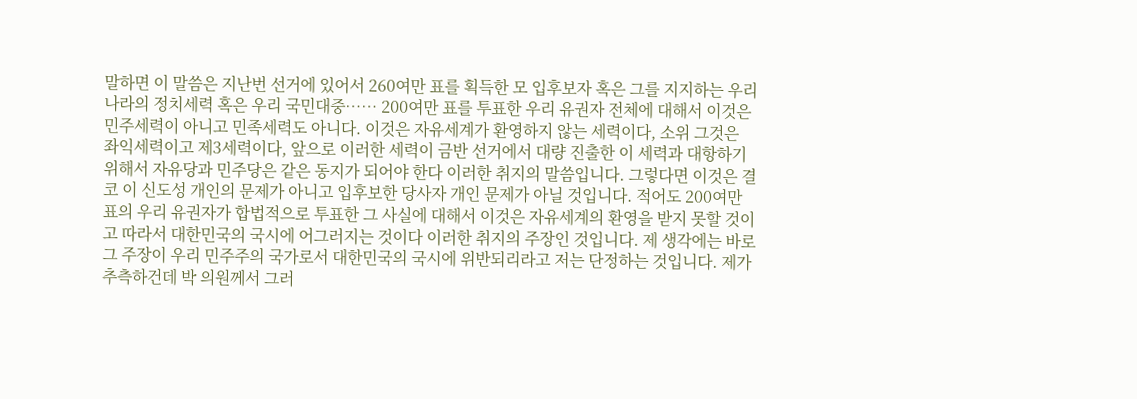말하면 이 말씀은 지난번 선거에 있어서 260여만 표를 획득한 모 입후보자 혹은 그를 지지하는 우리나라의 정치세력 혹은 우리 국민대중…… 200여만 표를 투표한 우리 유권자 전체에 대해서 이것은 민주세력이 아니고 민족세력도 아니다. 이것은 자유세계가 환영하지 않는 세력이다, 소위 그것은 좌익세력이고 제3세력이다, 앞으로 이러한 세력이 금반 선거에서 대량 진출한 이 세력과 대항하기 위해서 자유당과 민주당은 같은 동지가 되어야 한다 이러한 취지의 말씀입니다. 그렇다면 이것은 결코 이 신도성 개인의 문제가 아니고 입후보한 당사자 개인 문제가 아닐 것입니다. 적어도 200여만 표의 우리 유권자가 합법적으로 투표한 그 사실에 대해서 이것은 자유세계의 환영을 받지 못할 것이고 따라서 대한민국의 국시에 어그러지는 것이다 이러한 취지의 주장인 것입니다. 제 생각에는 바로 그 주장이 우리 민주주의 국가로서 대한민국의 국시에 위반되리라고 저는 단정하는 것입니다. 제가 추측하건데 박 의원께서 그러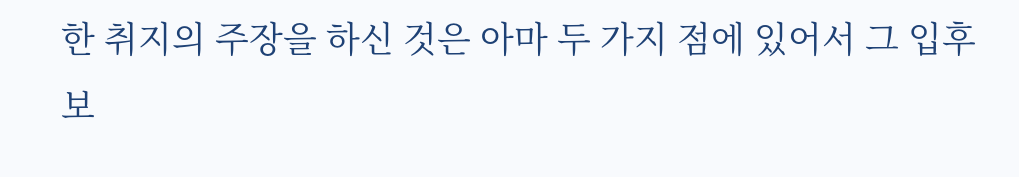한 취지의 주장을 하신 것은 아마 두 가지 점에 있어서 그 입후보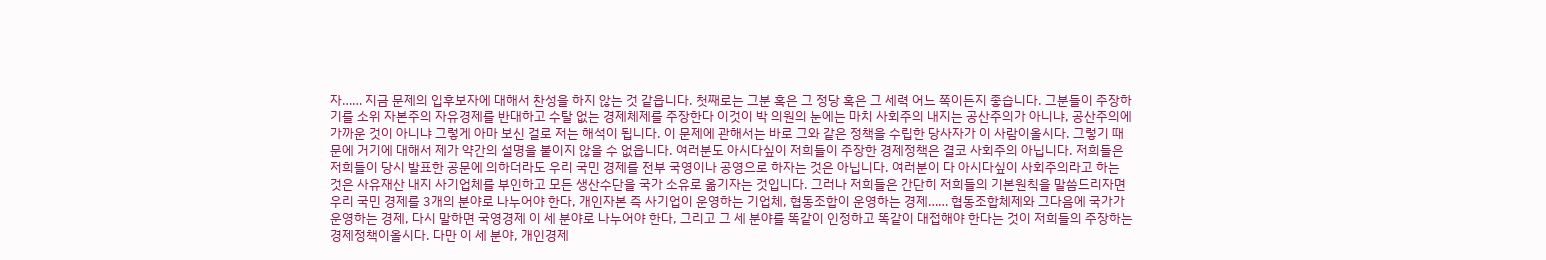자…… 지금 문제의 입후보자에 대해서 찬성을 하지 않는 것 같읍니다. 첫째로는 그분 혹은 그 정당 혹은 그 세력 어느 쪽이든지 좋습니다. 그분들이 주장하기를 소위 자본주의 자유경제를 반대하고 수탈 없는 경제체제를 주장한다 이것이 박 의원의 눈에는 마치 사회주의 내지는 공산주의가 아니냐, 공산주의에 가까운 것이 아니냐 그렇게 아마 보신 걸로 저는 해석이 됩니다. 이 문제에 관해서는 바로 그와 같은 정책을 수립한 당사자가 이 사람이올시다. 그렇기 때문에 거기에 대해서 제가 약간의 설명을 붙이지 않을 수 없읍니다. 여러분도 아시다싶이 저희들이 주장한 경제정책은 결코 사회주의 아닙니다. 저희들은 저희들이 당시 발표한 공문에 의하더라도 우리 국민 경제를 전부 국영이나 공영으로 하자는 것은 아닙니다. 여러분이 다 아시다싶이 사회주의라고 하는 것은 사유재산 내지 사기업체를 부인하고 모든 생산수단을 국가 소유로 옮기자는 것입니다. 그러나 저희들은 간단히 저희들의 기본원칙을 말씀드리자면 우리 국민 경제를 3개의 분야로 나누어야 한다, 개인자본 즉 사기업이 운영하는 기업체, 협동조합이 운영하는 경제…… 협동조합체제와 그다음에 국가가 운영하는 경제, 다시 말하면 국영경제 이 세 분야로 나누어야 한다, 그리고 그 세 분야를 똑같이 인정하고 똑같이 대접해야 한다는 것이 저희들의 주장하는 경제정책이올시다. 다만 이 세 분야, 개인경제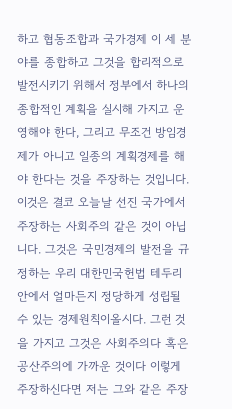하고 협동조합과 국가경제 이 세 분야를 종합하고 그것을 합리적으로 발전시키기 위해서 정부에서 하나의 종합적인 계획을 실시해 가지고 운영해야 한다, 그리고 무조건 방임경제가 아니고 일종의 계획경제를 해야 한다는 것을 주장하는 것입니다. 이것은 결코 오늘날 선진 국가에서 주장하는 사회주의 같은 것이 아닙니다. 그것은 국민경제의 발전을 규정하는 우리 대한민국헌법 테두리 안에서 얼마든지 정당하게 성립될 수 있는 경제원칙이올시다. 그런 것을 가지고 그것은 사회주의다 혹은 공산주의에 가까운 것이다 이렇게 주장하신다면 저는 그와 같은 주장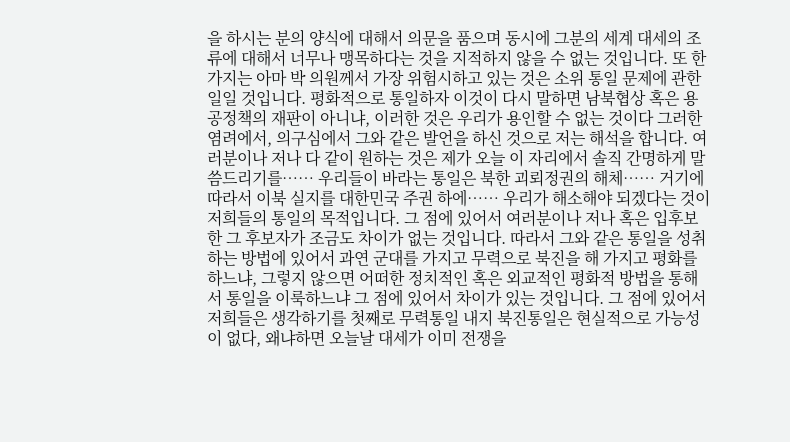을 하시는 분의 양식에 대해서 의문을 품으며 동시에 그분의 세계 대세의 조류에 대해서 너무나 맹목하다는 것을 지적하지 않을 수 없는 것입니다. 또 한 가지는 아마 박 의원께서 가장 위험시하고 있는 것은 소위 통일 문제에 관한 일일 것입니다. 평화적으로 통일하자 이것이 다시 말하면 남북협상 혹은 용공정책의 재판이 아니냐, 이러한 것은 우리가 용인할 수 없는 것이다 그러한 염려에서, 의구심에서 그와 같은 발언을 하신 것으로 저는 해석을 합니다. 여러분이나 저나 다 같이 원하는 것은 제가 오늘 이 자리에서 솔직 간명하게 말씀드리기를…… 우리들이 바라는 통일은 북한 괴뢰정권의 해체…… 거기에 따라서 이북 실지를 대한민국 주권 하에…… 우리가 해소해야 되겠다는 것이 저희들의 통일의 목적입니다. 그 점에 있어서 여러분이나 저나 혹은 입후보한 그 후보자가 조금도 차이가 없는 것입니다. 따라서 그와 같은 통일을 성취하는 방법에 있어서 과연 군대를 가지고 무력으로 북진을 해 가지고 평화를 하느냐, 그렇지 않으면 어떠한 정치적인 혹은 외교적인 평화적 방법을 통해서 통일을 이룩하느냐 그 점에 있어서 차이가 있는 것입니다. 그 점에 있어서 저희들은 생각하기를 첫째로 무력통일 내지 북진통일은 현실적으로 가능성이 없다, 왜냐하면 오늘날 대세가 이미 전쟁을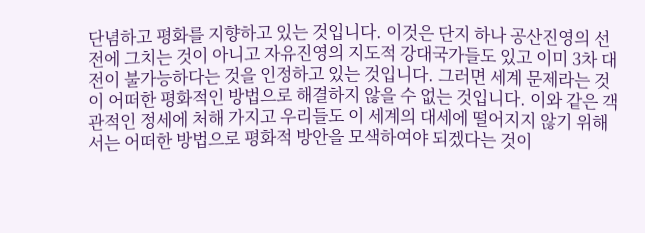단념하고 평화를 지향하고 있는 것입니다. 이것은 단지 하나 공산진영의 선전에 그치는 것이 아니고 자유진영의 지도적 강대국가들도 있고 이미 3차 대전이 불가능하다는 것을 인정하고 있는 것입니다. 그러면 세계 문제라는 것이 어떠한 평화적인 방법으로 해결하지 않을 수 없는 것입니다. 이와 같은 객관적인 정세에 처해 가지고 우리들도 이 세계의 대세에 떨어지지 않기 위해서는 어떠한 방법으로 평화적 방안을 모색하여야 되겠다는 것이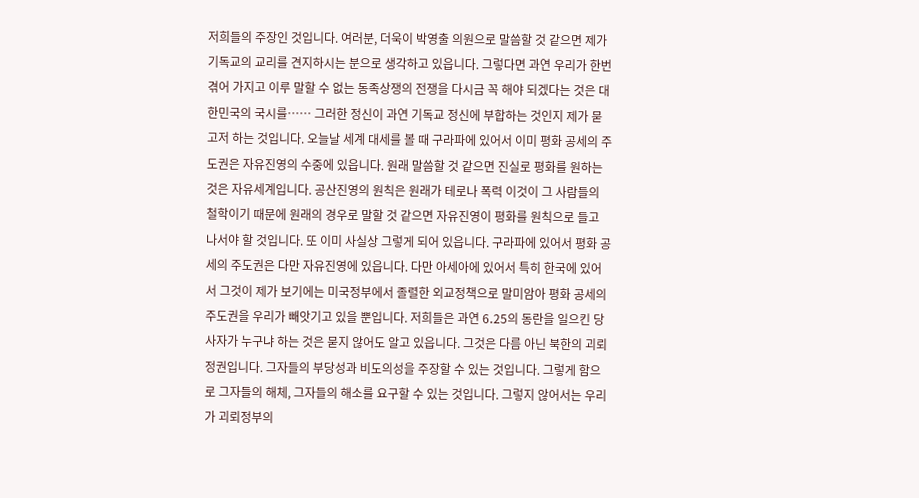저희들의 주장인 것입니다. 여러분, 더욱이 박영출 의원으로 말씀할 것 같으면 제가 기독교의 교리를 견지하시는 분으로 생각하고 있읍니다. 그렇다면 과연 우리가 한번 겪어 가지고 이루 말할 수 없는 동족상쟁의 전쟁을 다시금 꼭 해야 되겠다는 것은 대한민국의 국시를…… 그러한 정신이 과연 기독교 정신에 부합하는 것인지 제가 묻고저 하는 것입니다. 오늘날 세계 대세를 볼 때 구라파에 있어서 이미 평화 공세의 주도권은 자유진영의 수중에 있읍니다. 원래 말씀할 것 같으면 진실로 평화를 원하는 것은 자유세계입니다. 공산진영의 원칙은 원래가 테로나 폭력 이것이 그 사람들의 철학이기 때문에 원래의 경우로 말할 것 같으면 자유진영이 평화를 원칙으로 들고 나서야 할 것입니다. 또 이미 사실상 그렇게 되어 있읍니다. 구라파에 있어서 평화 공세의 주도권은 다만 자유진영에 있읍니다. 다만 아세아에 있어서 특히 한국에 있어서 그것이 제가 보기에는 미국정부에서 졸렬한 외교정책으로 말미암아 평화 공세의 주도권을 우리가 빼앗기고 있을 뿐입니다. 저희들은 과연 6․25의 동란을 일으킨 당사자가 누구냐 하는 것은 묻지 않어도 알고 있읍니다. 그것은 다름 아닌 북한의 괴뢰정권입니다. 그자들의 부당성과 비도의성을 주장할 수 있는 것입니다. 그렇게 함으로 그자들의 해체, 그자들의 해소를 요구할 수 있는 것입니다. 그렇지 않어서는 우리가 괴뢰정부의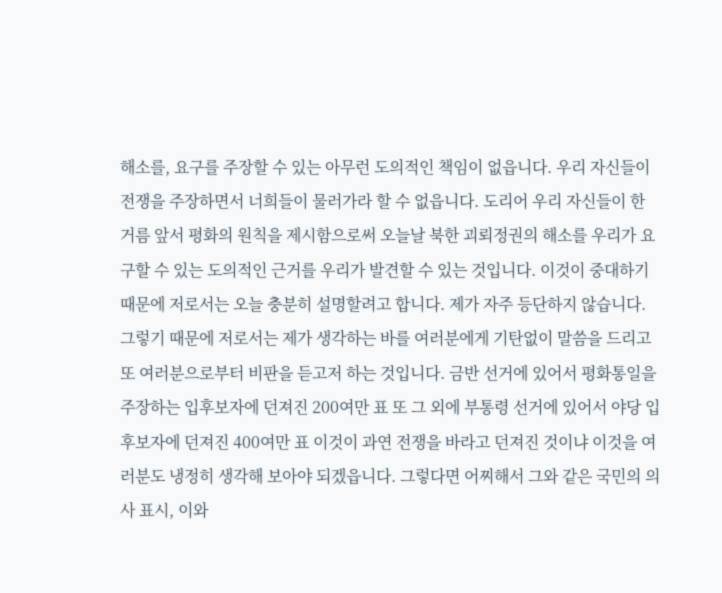해소를, 요구를 주장할 수 있는 아무런 도의적인 책임이 없읍니다. 우리 자신들이 전쟁을 주장하면서 너희들이 물러가라 할 수 없읍니다. 도리어 우리 자신들이 한 거름 앞서 평화의 원칙을 제시함으로써 오늘날 북한 괴뢰정권의 해소를 우리가 요구할 수 있는 도의적인 근거를 우리가 발견할 수 있는 것입니다. 이것이 중대하기 때문에 저로서는 오늘 충분히 설명할려고 합니다. 제가 자주 등단하지 않습니다. 그렇기 때문에 저로서는 제가 생각하는 바를 여러분에게 기탄없이 말씀을 드리고 또 여러분으로부터 비판을 듣고저 하는 것입니다. 금반 선거에 있어서 평화통일을 주장하는 입후보자에 던져진 200여만 표 또 그 외에 부통령 선거에 있어서 야당 입후보자에 던져진 400여만 표 이것이 과연 전쟁을 바라고 던져진 것이냐 이것을 여러분도 냉정히 생각해 보아야 되겠읍니다. 그렇다면 어찌해서 그와 같은 국민의 의사 표시, 이와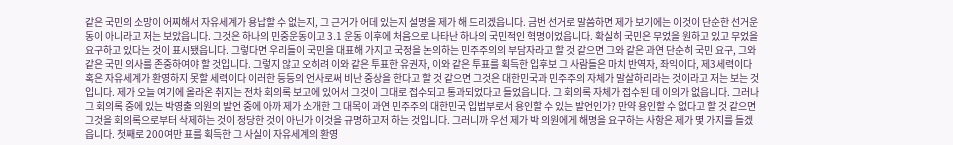같은 국민의 소망이 어찌해서 자유세계가 용납할 수 없는지, 그 근거가 어데 있는지 설명을 제가 해 드리겠읍니다. 금번 선거로 말씀하면 제가 보기에는 이것이 단순한 선거운동이 아니라고 저는 보았읍니다. 그것은 하나의 민중운동이고 3․1 운동 이후에 처음으로 나타난 하나의 국민적인 혁명이었읍니다. 확실히 국민은 무었을 원하고 있고 무었을 요구하고 있다는 것이 표시됐읍니다. 그렇다면 우리들이 국민을 대표해 가지고 국정을 논의하는 민주주의의 부담자라고 할 것 같으면 그와 같은 과연 단순히 국민 요구, 그와 같은 국민 의사를 존중하여야 할 것입니다. 그렇지 않고 오히려 이와 같은 투표한 유권자, 이와 같은 투표를 획득한 입후보 그 사람들은 마치 반역자, 좌익이다, 제3세력이다 혹은 자유세계가 환영하지 못할 세력이다 이러한 등등의 언사로써 비난 중상을 한다고 할 것 같으면 그것은 대한민국과 민주주의 자체가 말살하리라는 것이라고 저는 보는 것입니다. 제가 오늘 여기에 올라온 취지는 전차 회의록 보고에 있어서 그것이 그대로 접수되고 통과되었다고 들었읍니다. 그 회의록 자체가 접수된 데 이의가 없읍니다. 그러나 그 회의록 중에 있는 박영출 의원의 발언 중에 아까 제가 소개한 그 대목이 과연 민주주의 대한민국 입법부로서 용인할 수 있는 발언인가? 만약 용인할 수 없다고 할 것 같으면 그것을 회의록으로부터 삭제하는 것이 정당한 것이 아닌가 이것을 규명하고저 하는 것입니다. 그러니까 우선 제가 박 의원에게 해명을 요구하는 사항은 제가 몇 가지를 들겠읍니다. 첫째로 200여만 표를 획득한 그 사실이 자유세계의 환영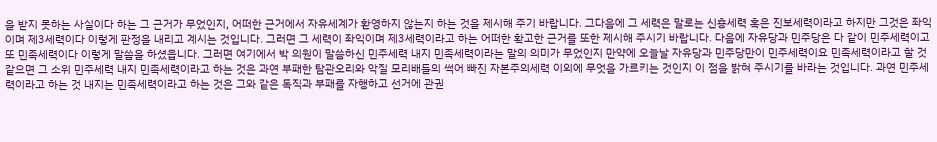을 받지 못하는 사실이다 하는 그 근거가 무었인지, 어떠한 근거에서 자유세계가 환영하지 않는지 하는 것을 제시해 주기 바랍니다. 그다음에 그 세력은 말로는 신흥세력 혹은 진보세력이라고 하지만 그것은 좌익이며 제3세력이다 이렇게 판정을 내리고 계시는 것입니다. 그러면 그 세력이 좌익이며 제3세력이라고 하는 어떠한 확고한 근거를 또한 제시해 주시기 바랍니다. 다음에 자유당과 민주당은 다 같이 민주세력이고 또 민족세력이다 이렇게 말씀을 하셨읍니다. 그러면 여기에서 박 의원이 말씀하신 민주세력 내지 민족세력이라는 말의 의미가 무었인지 만약에 오늘날 자유당과 민주당만이 민주세력이요 민족세력이라고 할 것 같으면 그 소위 민주세력 내지 민족세력이라고 하는 것은 과연 부패한 탐관오리와 악질 모리배들의 썩어 빠진 자본주의세력 이외에 무엇을 가르키는 것인지 이 점을 밝혀 주시기를 바라는 것입니다. 과연 민주세력이라고 하는 것 내지는 민족세력이라고 하는 것은 그와 같은 독직과 부패를 자행하고 선거에 관권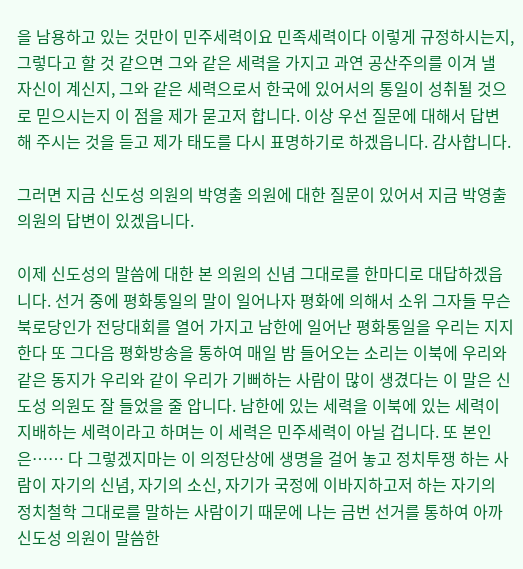을 남용하고 있는 것만이 민주세력이요 민족세력이다 이렇게 규정하시는지, 그렇다고 할 것 같으면 그와 같은 세력을 가지고 과연 공산주의를 이겨 낼 자신이 계신지, 그와 같은 세력으로서 한국에 있어서의 통일이 성취될 것으로 믿으시는지 이 점을 제가 묻고저 합니다. 이상 우선 질문에 대해서 답변해 주시는 것을 듣고 제가 태도를 다시 표명하기로 하겠읍니다. 감사합니다.

그러면 지금 신도성 의원의 박영출 의원에 대한 질문이 있어서 지금 박영출 의원의 답변이 있겠읍니다.

이제 신도성의 말씀에 대한 본 의원의 신념 그대로를 한마디로 대답하겠읍니다. 선거 중에 평화통일의 말이 일어나자 평화에 의해서 소위 그자들 무슨 북로당인가 전당대회를 열어 가지고 남한에 일어난 평화통일을 우리는 지지한다 또 그다음 평화방송을 통하여 매일 밤 들어오는 소리는 이북에 우리와 같은 동지가 우리와 같이 우리가 기뻐하는 사람이 많이 생겼다는 이 말은 신도성 의원도 잘 들었을 줄 압니다. 남한에 있는 세력을 이북에 있는 세력이 지배하는 세력이라고 하며는 이 세력은 민주세력이 아닐 겁니다. 또 본인은…… 다 그렇겠지마는 이 의정단상에 생명을 걸어 놓고 정치투쟁 하는 사람이 자기의 신념, 자기의 소신, 자기가 국정에 이바지하고저 하는 자기의 정치철학 그대로를 말하는 사람이기 때문에 나는 금번 선거를 통하여 아까 신도성 의원이 말씀한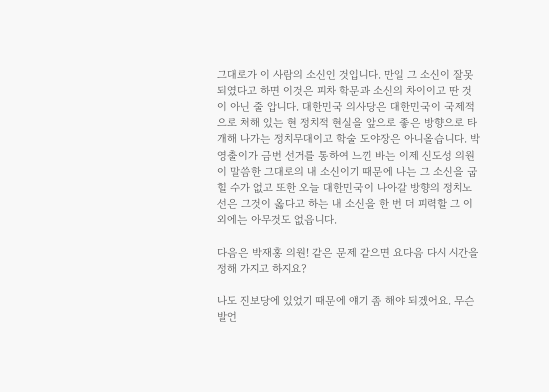그대로가 이 사람의 소신인 것입니다. 만일 그 소신이 잘못되였다고 하면 이것은 피차 학문과 소신의 차이이고 딴 것이 아닌 줄 압니다. 대한민국 의사당은 대한민국이 국제적으로 처해 있는 현 정치적 현실을 앞으로 좋은 방향으로 타개해 나가는 정치무대이고 학술 도야장은 아니올습니다. 박영출이가 금번 선거를 통하여 느낀 바는 이제 신도성 의원이 말씀한 그대로의 내 소신이기 때문에 나는 그 소신을 굽힐 수가 없고 또한 오늘 대한민국이 나아갈 방향의 정치노선은 그것이 옳다고 하는 내 소신을 한 번 더 피력할 그 이외에는 아무것도 없읍니다.

다음은 박재홍 의원! 같은 문제 같으면 요다음 다시 시간을 정해 가지고 하지요?

나도 진보당에 있었기 때문에 얘기 좀 해야 되겠어요. 무슨 발언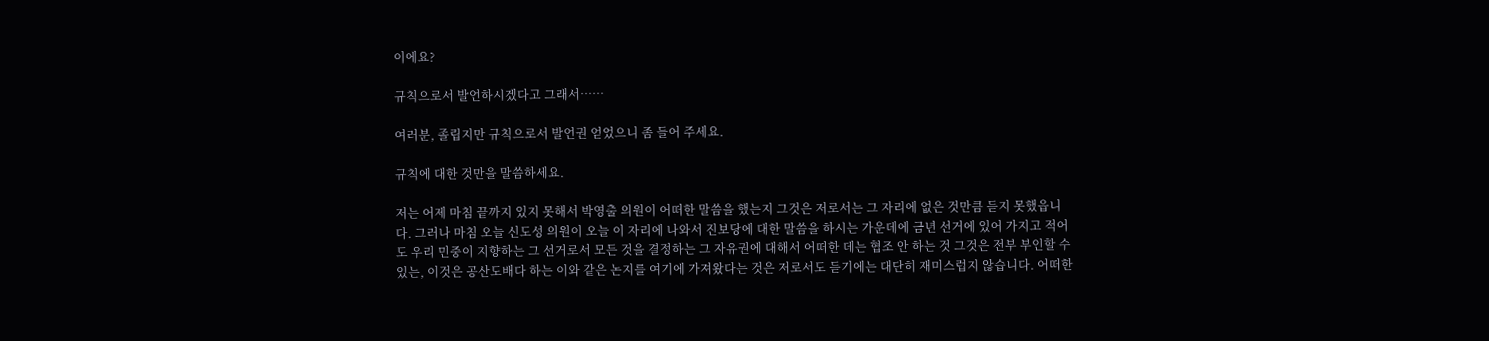이에요?

규칙으로서 발언하시겠다고 그래서……

여러분, 졸립지만 규칙으로서 발언권 얻었으니 좀 들어 주세요.

규칙에 대한 것만을 말씀하세요.

저는 어제 마침 끝까지 있지 못해서 박영출 의원이 어떠한 말씀을 했는지 그것은 저로서는 그 자리에 없은 것만큼 듣지 못했읍니다. 그러나 마침 오늘 신도성 의원이 오늘 이 자리에 나와서 진보당에 대한 말씀을 하시는 가운데에 금년 선거에 있어 가지고 적어도 우리 민중이 지향하는 그 선거로서 모든 것을 결정하는 그 자유권에 대해서 어떠한 데는 협조 안 하는 것 그것은 전부 부인할 수 있는, 이것은 공산도배다 하는 이와 같은 논지를 여기에 가져왔다는 것은 저로서도 듣기에는 대단히 재미스럽지 않습니다. 어떠한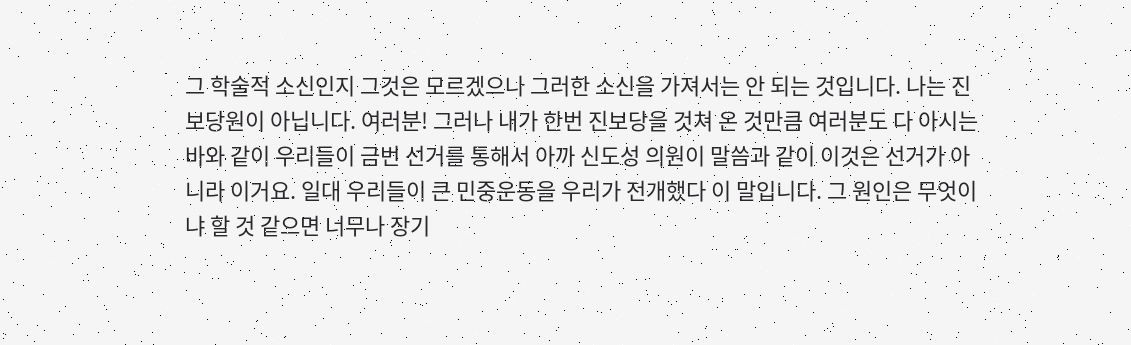그 학술적 소신인지 그것은 모르겠으나 그러한 소신을 가져서는 안 되는 것입니다. 나는 진보당원이 아닙니다. 여러분! 그러나 내가 한번 진보당을 것쳐 온 것만큼 여러분도 다 아시는 바와 같이 우리들이 금번 선거를 통해서 아까 신도성 의원이 말씀과 같이 이것은 선거가 아니라 이거요. 일대 우리들이 큰 민중운동을 우리가 전개했다 이 말입니다. 그 원인은 무엇이냐 할 것 같으면 너무나 장기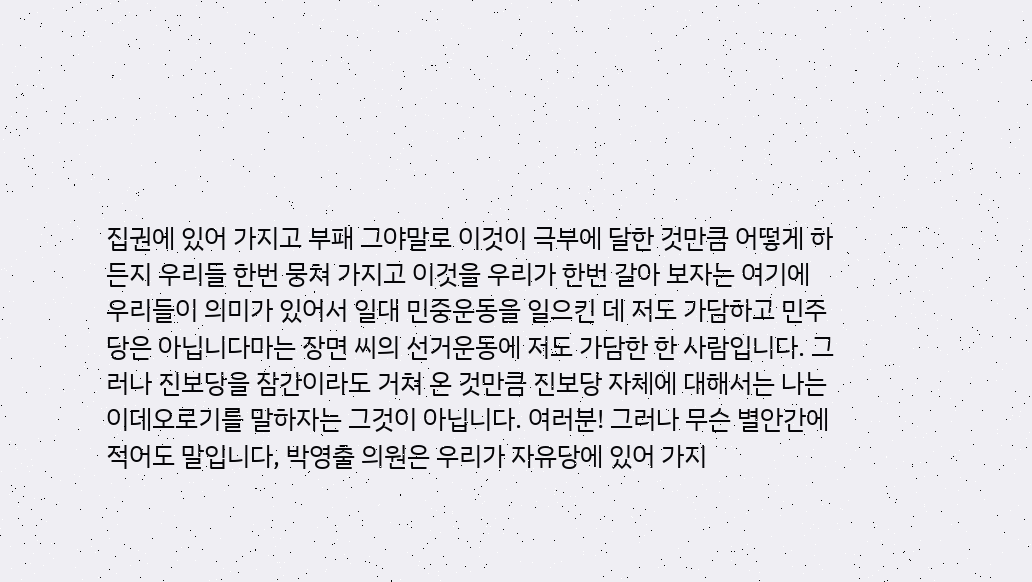집권에 있어 가지고 부패 그야말로 이것이 극부에 달한 것만큼 어떻게 하든지 우리들 한번 뭉쳐 가지고 이것을 우리가 한번 갈아 보자는 여기에 우리들이 의미가 있어서 일대 민중운동을 일으킨 데 저도 가담하고 민주당은 아닙니다마는 장면 씨의 선거운동에 저도 가담한 한 사람입니다. 그러나 진보당을 잠간이라도 거쳐 온 것만큼 진보당 자체에 대해서는 나는 이데오로기를 말하자는 그것이 아닙니다. 여러분! 그러나 무슨 별안간에 적어도 말입니다, 박영출 의원은 우리가 자유당에 있어 가지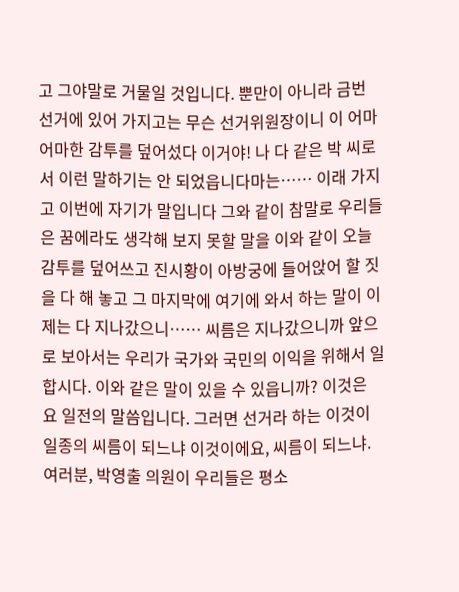고 그야말로 거물일 것입니다. 뿐만이 아니라 금번 선거에 있어 가지고는 무슨 선거위원장이니 이 어마어마한 감투를 덮어섰다 이거야! 나 다 같은 박 씨로서 이런 말하기는 안 되었읍니다마는…… 이래 가지고 이번에 자기가 말입니다 그와 같이 참말로 우리들은 꿈에라도 생각해 보지 못할 말을 이와 같이 오늘 감투를 덮어쓰고 진시황이 아방궁에 들어앉어 할 짓을 다 해 놓고 그 마지막에 여기에 와서 하는 말이 이제는 다 지나갔으니…… 씨름은 지나갔으니까 앞으로 보아서는 우리가 국가와 국민의 이익을 위해서 일합시다. 이와 같은 말이 있을 수 있읍니까? 이것은 요 일전의 말씀입니다. 그러면 선거라 하는 이것이 일종의 씨름이 되느냐 이것이에요, 씨름이 되느냐. 여러분, 박영출 의원이 우리들은 평소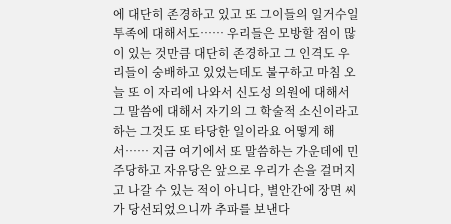에 대단히 존경하고 있고 또 그이들의 일거수일투족에 대해서도…… 우리들은 모방할 점이 많이 있는 것만큼 대단히 존경하고 그 인격도 우리들이 숭배하고 있었는데도 불구하고 마침 오늘 또 이 자리에 나와서 신도성 의원에 대해서 그 말씀에 대해서 자기의 그 학술적 소신이라고 하는 그것도 또 타당한 일이라요 어떻게 해서…… 지금 여기에서 또 말씀하는 가운데에 민주당하고 자유당은 앞으로 우리가 손을 걸머지고 나갈 수 있는 적이 아니다, 별안간에 장면 씨가 당선되었으니까 추파를 보낸다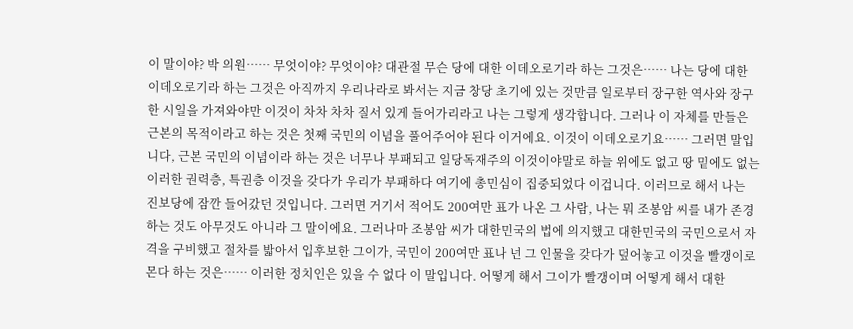이 말이야? 박 의원…… 무엇이야? 무엇이야? 대관절 무슨 당에 대한 이데오로기라 하는 그것은…… 나는 당에 대한 이데오로기라 하는 그것은 아직까지 우리나라로 봐서는 지금 창당 초기에 있는 것만큼 일로부터 장구한 역사와 장구한 시일을 가져와야만 이것이 차차 차차 질서 있게 들어가리라고 나는 그렇게 생각합니다. 그러나 이 자체를 만들은 근본의 목적이라고 하는 것은 첫째 국민의 이념을 풀어주어야 된다 이거에요. 이것이 이데오로기요…… 그러면 말입니다, 근본 국민의 이념이라 하는 것은 너무나 부패되고 일당독재주의 이것이야말로 하늘 위에도 없고 땅 밑에도 없는 이러한 권력층, 특권층 이것을 갖다가 우리가 부패하다 여기에 총민심이 집중되었다 이겁니다. 이러므로 해서 나는 진보당에 잠깐 들어갔던 것입니다. 그러면 거기서 적어도 200여만 표가 나온 그 사람, 나는 뭐 조봉암 씨를 내가 존경하는 것도 아무것도 아니라 그 말이에요. 그러나마 조봉암 씨가 대한민국의 법에 의지했고 대한민국의 국민으로서 자격을 구비했고 절차를 밟아서 입후보한 그이가, 국민이 200여만 표나 넌 그 인물을 갖다가 덮어놓고 이것을 빨갱이로 몬다 하는 것은…… 이러한 정치인은 있을 수 없다 이 말입니다. 어떻게 해서 그이가 빨갱이며 어떻게 해서 대한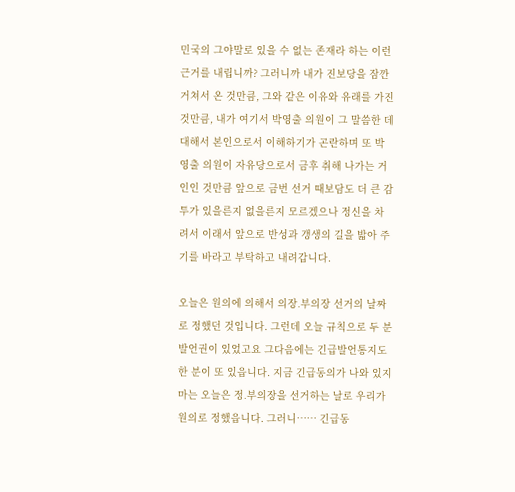민국의 그야말로 있을 수 없는 존재라 하는 이런 근거를 내립니까? 그러니까 내가 진보당을 잠깐 거쳐서 온 것만큼, 그와 같은 이유와 유래를 가진 것만큼, 내가 여기서 박영출 의원이 그 말씀한 데 대해서 본인으로서 이해하기가 곤란하며 또 박영출 의원이 자유당으로서 금후 취해 나가는 거인인 것만큼 앞으로 금번 선거 때보담도 더 큰 감투가 있을른지 없을른지 모르겠으나 정신을 차려서 이래서 앞으로 반성과 갱생의 길을 밟아 주기를 바라고 부탁하고 내려갑니다.

오늘은 원의에 의해서 의장․부의장 선거의 날짜로 정했던 것입니다. 그런데 오늘 규칙으로 두 분 발언권이 있었고요 그다음에는 긴급발언통지도 한 분이 또 있읍니다. 지금 긴급동의가 나와 있지마는 오늘은 정․부의장을 선거하는 날로 우리가 원의로 정했읍니다. 그러니…… 긴급동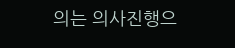의는 의사진행으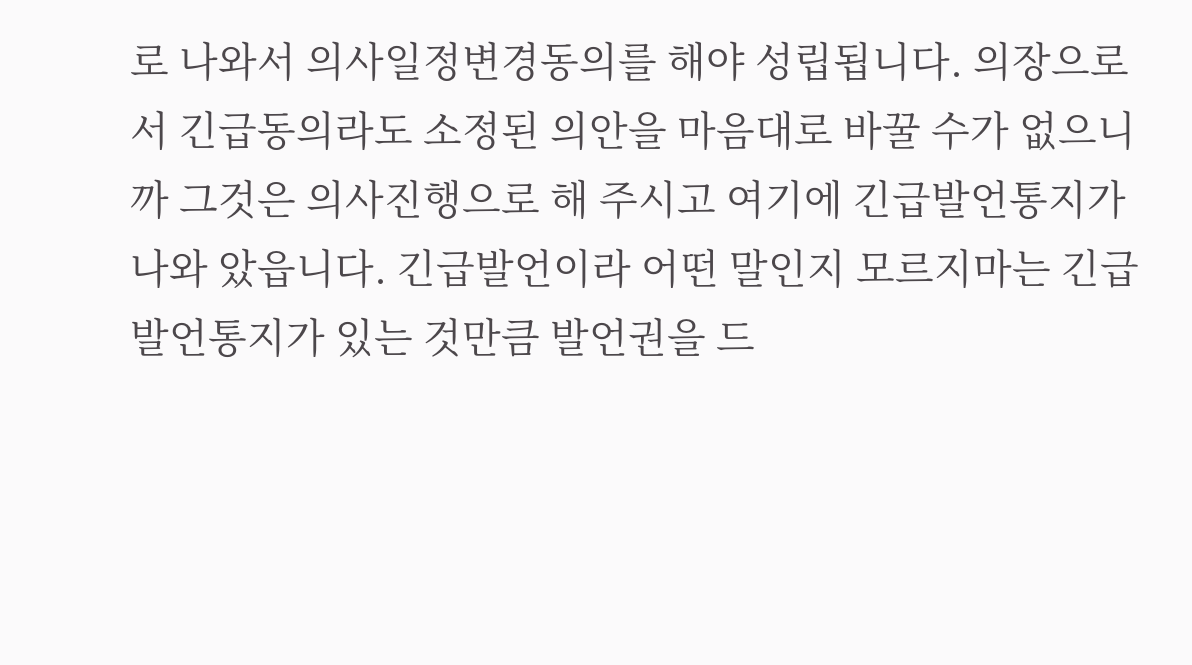로 나와서 의사일정변경동의를 해야 성립됩니다. 의장으로서 긴급동의라도 소정된 의안을 마음대로 바꿀 수가 없으니까 그것은 의사진행으로 해 주시고 여기에 긴급발언통지가 나와 았읍니다. 긴급발언이라 어떤 말인지 모르지마는 긴급발언통지가 있는 것만큼 발언권을 드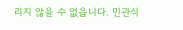리지 않을 수 없읍니다. 민관식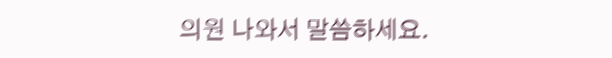의원 나와서 말씀하세요.